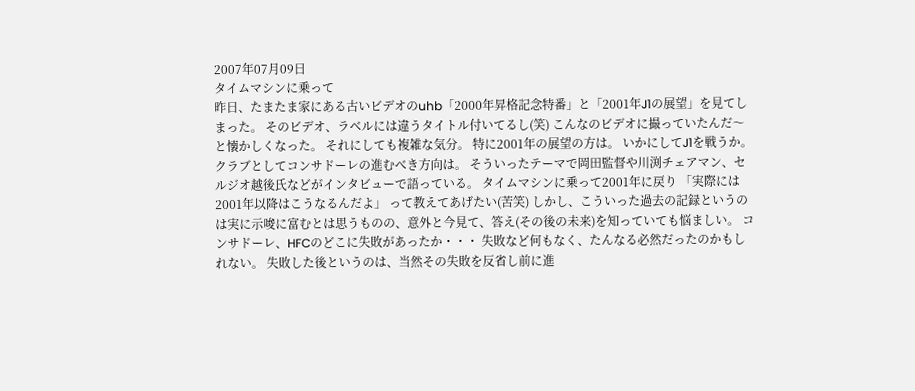2007年07月09日
タイムマシンに乗って
昨日、たまたま家にある古いビデオのuhb「2000年昇格記念特番」と「2001年J1の展望」を見てしまった。 そのビデオ、ラベルには違うタイトル付いてるし(笑) こんなのビデオに撮っていたんだ〜と懐かしくなった。 それにしても複雑な気分。 特に2001年の展望の方は。 いかにしてJ1を戦うか。 クラブとしてコンサドーレの進むべき方向は。 そういったテーマで岡田監督や川渕チェアマン、セルジオ越後氏などがインタビューで語っている。 タイムマシンに乗って2001年に戻り 「実際には2001年以降はこうなるんだよ」 って教えてあげたい(苦笑) しかし、こういった過去の記録というのは実に示唆に富むとは思うものの、意外と今見て、答え(その後の未来)を知っていても悩ましい。 コンサドーレ、HFCのどこに失敗があったか・・・ 失敗など何もなく、たんなる必然だったのかもしれない。 失敗した後というのは、当然その失敗を反省し前に進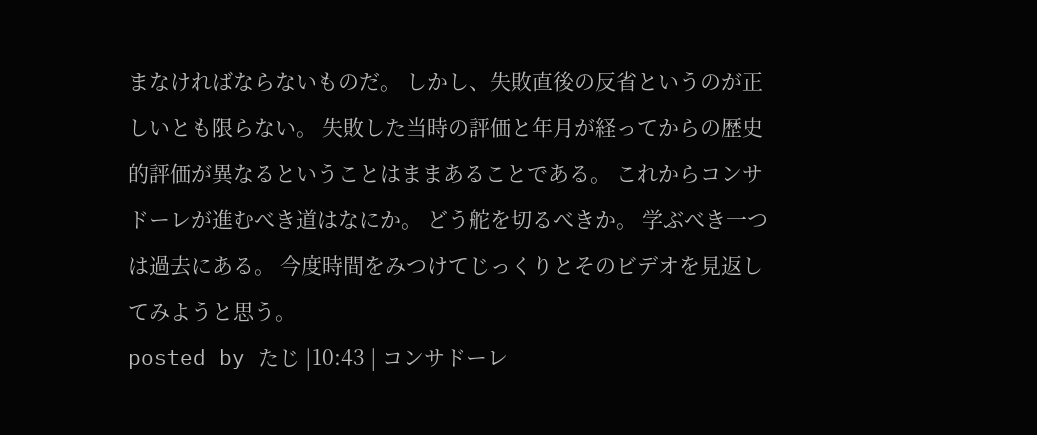まなければならないものだ。 しかし、失敗直後の反省というのが正しいとも限らない。 失敗した当時の評価と年月が経ってからの歴史的評価が異なるということはままあることである。 これからコンサドーレが進むべき道はなにか。 どう舵を切るべきか。 学ぶべき一つは過去にある。 今度時間をみつけてじっくりとそのビデオを見返してみようと思う。
posted by たじ |10:43 | コンサドーレ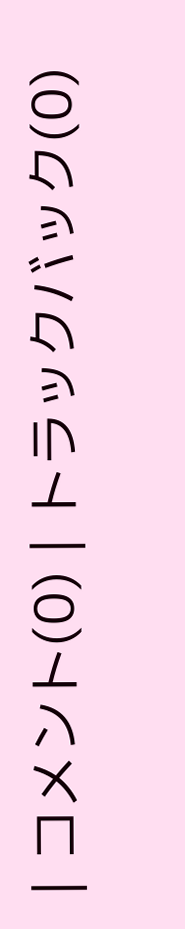| コメント(0) | トラックバック(0)